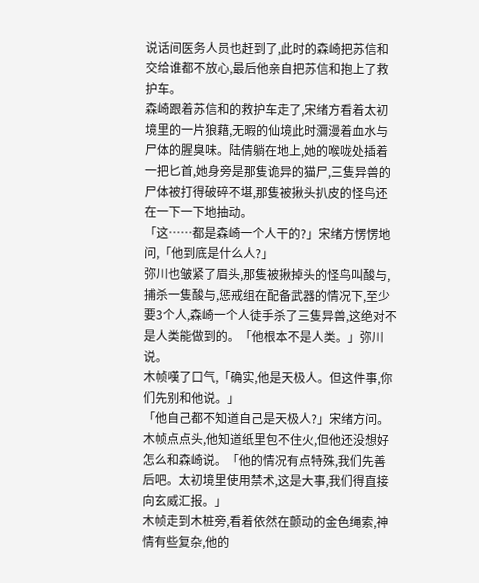说话间医务人员也赶到了,此时的森崎把苏信和交给谁都不放心,最后他亲自把苏信和抱上了救护车。
森崎跟着苏信和的救护车走了,宋绪方看着太初境里的一片狼藉,无暇的仙境此时瀰漫着血水与尸体的腥臭味。陆倩躺在地上,她的喉咙处插着一把匕首,她身旁是那隻诡异的猫尸,三隻异兽的尸体被打得破碎不堪,那隻被揪头扒皮的怪鸟还在一下一下地抽动。
「这……都是森崎一个人干的?」宋绪方愣愣地问,「他到底是什么人?」
弥川也皱紧了眉头,那隻被揪掉头的怪鸟叫酸与,捕杀一隻酸与,惩戒组在配备武器的情况下,至少要3个人,森崎一个人徒手杀了三隻异兽,这绝对不是人类能做到的。「他根本不是人类。」弥川说。
木帧嘆了口气,「确实,他是天极人。但这件事,你们先别和他说。」
「他自己都不知道自己是天极人?」宋绪方问。
木帧点点头,他知道纸里包不住火,但他还没想好怎么和森崎说。「他的情况有点特殊,我们先善后吧。太初境里使用禁术,这是大事,我们得直接向玄威汇报。」
木帧走到木桩旁,看着依然在颤动的金色绳索,神情有些复杂,他的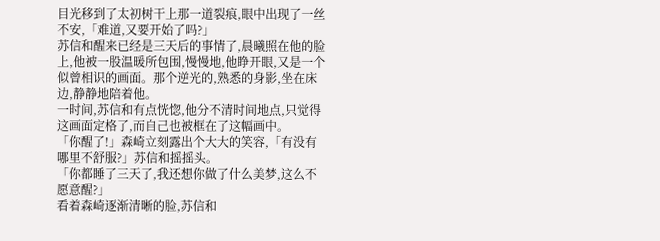目光移到了太初树干上那一道裂痕,眼中出现了一丝不安,「难道,又要开始了吗?」
苏信和醒来已经是三天后的事情了,晨曦照在他的脸上,他被一股温暖所包围,慢慢地,他睁开眼,又是一个似曾相识的画面。那个逆光的,熟悉的身影,坐在床边,静静地陪着他。
一时间,苏信和有点恍惚,他分不清时间地点,只觉得这画面定格了,而自己也被框在了这幅画中。
「你醒了!」森崎立刻露出个大大的笑容,「有没有哪里不舒服?」苏信和摇摇头。
「你都睡了三天了,我还想你做了什么美梦,这么不愿意醒?」
看着森崎逐渐清晰的脸,苏信和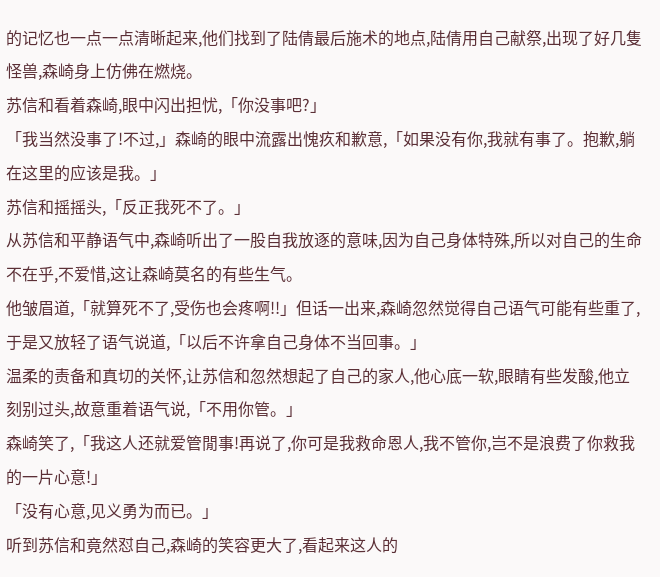的记忆也一点一点清晰起来,他们找到了陆倩最后施术的地点,陆倩用自己献祭,出现了好几隻怪兽,森崎身上仿佛在燃烧。
苏信和看着森崎,眼中闪出担忧,「你没事吧?」
「我当然没事了!不过,」森崎的眼中流露出愧疚和歉意,「如果没有你,我就有事了。抱歉,躺在这里的应该是我。」
苏信和摇摇头,「反正我死不了。」
从苏信和平静语气中,森崎听出了一股自我放逐的意味,因为自己身体特殊,所以对自己的生命不在乎,不爱惜,这让森崎莫名的有些生气。
他皱眉道,「就算死不了,受伤也会疼啊!!」但话一出来,森崎忽然觉得自己语气可能有些重了,于是又放轻了语气说道,「以后不许拿自己身体不当回事。」
温柔的责备和真切的关怀,让苏信和忽然想起了自己的家人,他心底一软,眼睛有些发酸,他立刻别过头,故意重着语气说,「不用你管。」
森崎笑了,「我这人还就爱管閒事!再说了,你可是我救命恩人,我不管你,岂不是浪费了你救我的一片心意!」
「没有心意,见义勇为而已。」
听到苏信和竟然怼自己,森崎的笑容更大了,看起来这人的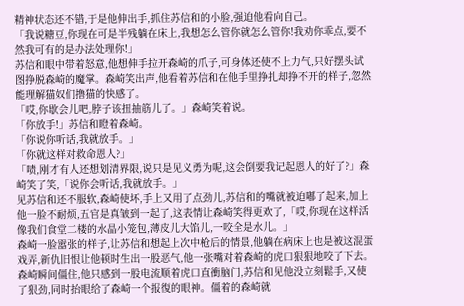精神状态还不错,于是他伸出手,抓住苏信和的小脸,强迫他看向自己。
「我说糖豆,你现在可是半残躺在床上,我想怎么管你就怎么管你!我劝你乖点,要不然我可有的是办法处理你!」
苏信和眼中带着怒意,他想伸手拉开森崎的爪子,可身体还使不上力气,只好摆头试图挣脱森崎的魔掌。森崎笑出声,他看着苏信和在他手里挣扎却挣不开的样子,忽然能理解猫奴们撸猫的快感了。
「哎,你歇会儿吧,脖子该扭抽筋儿了。」森崎笑着说。
「你放手!」苏信和瞪着森崎。
「你说你听话,我就放手。」
「你就这样对救命恩人?」
「啧,刚才有人还想划清界限,说只是见义勇为呢,这会倒要我记起恩人的好了?」森崎笑了笑,「说你会听话,我就放手。」
见苏信和还不服软,森崎使坏,手上又用了点劲儿,苏信和的嘴就被迫嘟了起来,加上他一脸不耐烦,五官是真皱到一起了,这表情让森崎笑得更欢了,「哎,你现在这样活像我们食堂二楼的水晶小笼包,薄皮儿大馅儿,一咬全是水儿。」
森崎一脸嚣张的样子,让苏信和想起上次中枪后的情景,他躺在病床上也是被这混蛋戏弄,新仇旧恨让他顿时生出一股恶气,他一张嘴对着森崎的虎口狠狠地咬了下去。
森崎瞬间僵住,他只感到一股电流顺着虎口直衝脑门,苏信和见他没立刻鬆手,又使了狠劲,同时抬眼给了森崎一个报復的眼神。僵着的森崎就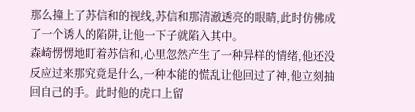那么撞上了苏信和的视线,苏信和那清澈透亮的眼睛,此时仿佛成了一个诱人的陷阱,让他一下子就陷入其中。
森崎愣愣地盯着苏信和,心里忽然产生了一种异样的情绪,他还没反应过来那究竟是什么,一种本能的慌乱让他回过了神,他立刻抽回自己的手。此时他的虎口上留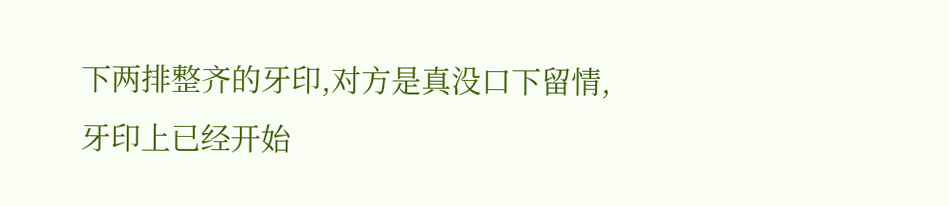下两排整齐的牙印,对方是真没口下留情,牙印上已经开始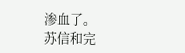渗血了。
苏信和完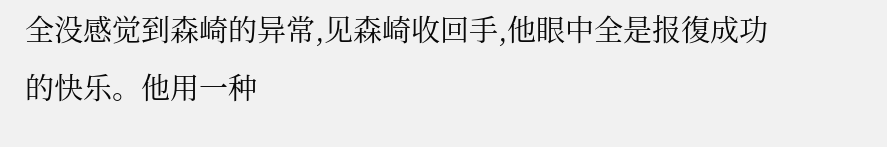全没感觉到森崎的异常,见森崎收回手,他眼中全是报復成功的快乐。他用一种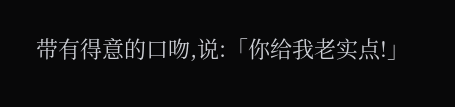带有得意的口吻,说:「你给我老实点!」